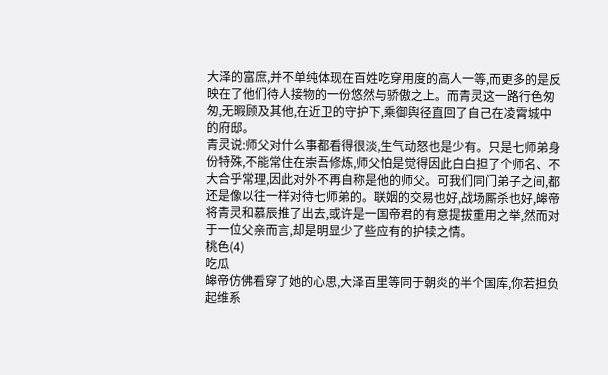大泽的富庶,并不单纯体现在百姓吃穿用度的高人一等,而更多的是反映在了他们待人接物的一份悠然与骄傲之上。而青灵这一路行色匆匆,无暇顾及其他,在近卫的守护下,乘御舆径直回了自己在凌霄城中的府邸。
青灵说:师父对什么事都看得很淡,生气动怒也是少有。只是七师弟身份特殊,不能常住在崇吾修炼,师父怕是觉得因此白白担了个师名、不大合乎常理,因此对外不再自称是他的师父。可我们同门弟子之间,都还是像以往一样对待七师弟的。联姻的交易也好,战场厮杀也好,皞帝将青灵和慕辰推了出去,或许是一国帝君的有意提拔重用之举,然而对于一位父亲而言,却是明显少了些应有的护犊之情。
桃色(4)
吃瓜
皞帝仿佛看穿了她的心思,大泽百里等同于朝炎的半个国库,你若担负起维系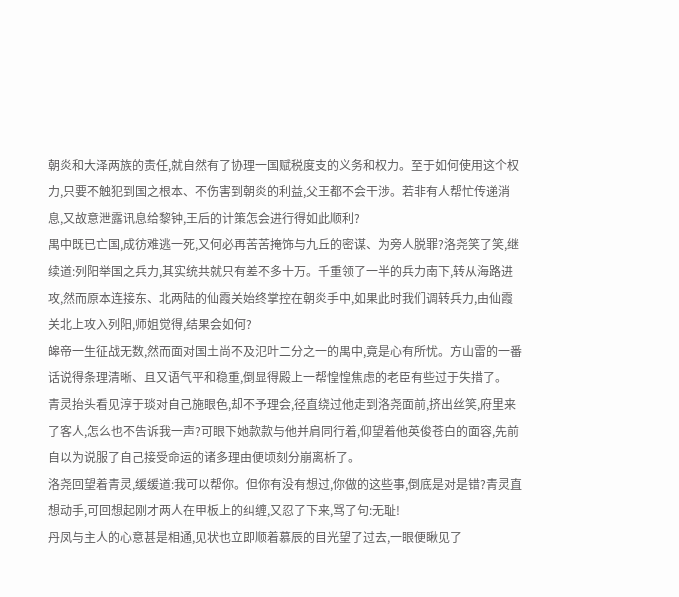朝炎和大泽两族的责任,就自然有了协理一国赋税度支的义务和权力。至于如何使用这个权力,只要不触犯到国之根本、不伤害到朝炎的利益,父王都不会干涉。若非有人帮忙传递消息,又故意泄露讯息给黎钟,王后的计策怎会进行得如此顺利?
禺中既已亡国,成彷难逃一死,又何必再苦苦掩饰与九丘的密谋、为旁人脱罪?洛尧笑了笑,继续道:列阳举国之兵力,其实统共就只有差不多十万。千重领了一半的兵力南下,转从海路进攻,然而原本连接东、北两陆的仙霞关始终掌控在朝炎手中,如果此时我们调转兵力,由仙霞关北上攻入列阳,师姐觉得,结果会如何?
皞帝一生征战无数,然而面对国土尚不及氾叶二分之一的禺中,竟是心有所忧。方山雷的一番话说得条理清晰、且又语气平和稳重,倒显得殿上一帮惶惶焦虑的老臣有些过于失措了。
青灵抬头看见淳于琰对自己施眼色,却不予理会,径直绕过他走到洛尧面前,挤出丝笑,府里来了客人,怎么也不告诉我一声?可眼下她款款与他并肩同行着,仰望着他英俊苍白的面容,先前自以为说服了自己接受命运的诸多理由便顷刻分崩离析了。
洛尧回望着青灵,缓缓道:我可以帮你。但你有没有想过,你做的这些事,倒底是对是错?青灵直想动手,可回想起刚才两人在甲板上的纠缠,又忍了下来,骂了句:无耻!
丹凤与主人的心意甚是相通,见状也立即顺着慕辰的目光望了过去,一眼便瞅见了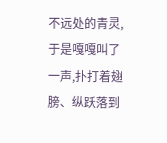不远处的青灵,于是嘎嘎叫了一声,扑打着翅膀、纵跃落到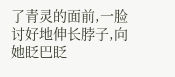了青灵的面前,一脸讨好地伸长脖子,向她眨巴眨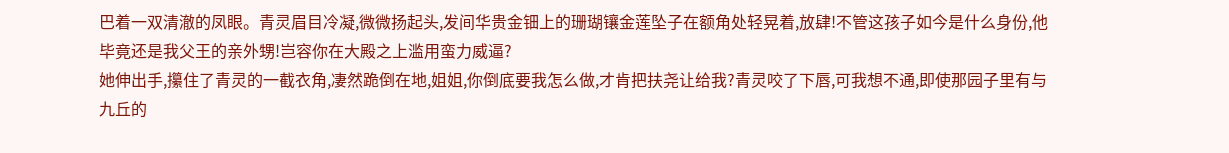巴着一双清澈的凤眼。青灵眉目冷凝,微微扬起头,发间华贵金钿上的珊瑚镶金莲坠子在额角处轻晃着,放肆!不管这孩子如今是什么身份,他毕竟还是我父王的亲外甥!岂容你在大殿之上滥用蛮力威逼?
她伸出手,攥住了青灵的一截衣角,凄然跪倒在地,姐姐,你倒底要我怎么做,才肯把扶尧让给我?青灵咬了下唇,可我想不通,即使那园子里有与九丘的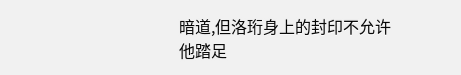暗道,但洛珩身上的封印不允许他踏足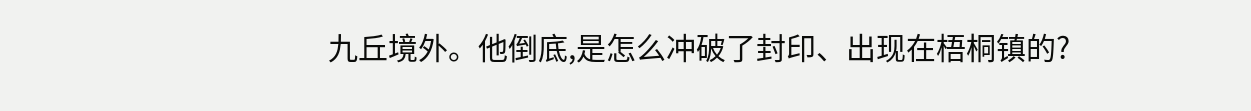九丘境外。他倒底,是怎么冲破了封印、出现在梧桐镇的?